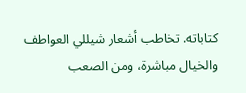كتاباته. تخاطب أشعار شيللي العواطف والخيال مباشرة، ومن الصعب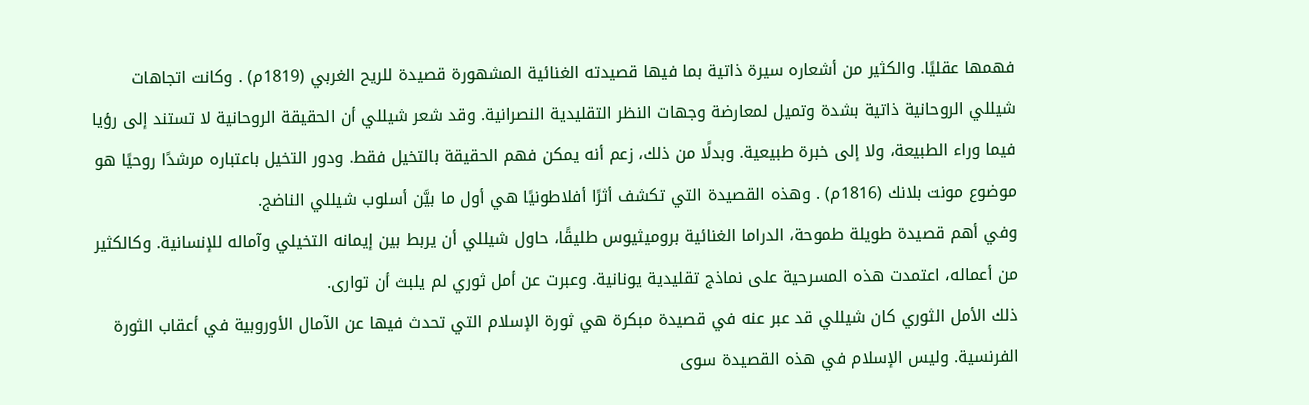فهمها عقليًا. والكثير من أشعاره سيرة ذاتية بما فيها قصيدته الغنائية المشهورة قصيدة للريح الغربي (1819م) . وكانت اتجاهات شيللي الروحانية ذاتية بشدة وتميل لمعارضة وجهات النظر التقليدية النصرانية. وقد شعر شيللي أن الحقيقة الروحانية لا تستند إلى رؤيا فيما وراء الطبيعة، ولا إلى خبرة طبيعية. وبدلًا من ذلك، زعم أنه يمكن فهم الحقيقة بالتخيل فقط. ودور التخيل باعتباره مرشدًا روحيًا هو موضوع مونت بلانك (1816م) . وهذه القصيدة التي تكشف أثرًا أفلاطونيًا هي أول ما بيَّن أسلوب شيللي الناضج.
وفي أهم قصيدة طويلة طموحة، الدراما الغنائية بروميثيوس طليقًا، حاول شيللي أن يربط بين إيمانه التخيلي وآماله للإنسانية. وكالكثير من أعماله، اعتمدت هذه المسرحية على نماذج تقليدية يونانية. وعبرت عن أمل ثوري لم يلبث أن توارى.
ذلك الأمل الثوري كان شيللي قد عبر عنه في قصيدة مبكرة هي ثورة الإسلام التي تحدث فيها عن الآمال الأوروبية في أعقاب الثورة الفرنسية. وليس الإسلام في هذه القصيدة سوى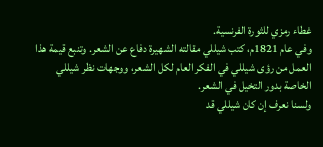غطاء رمزي للثورة الفرنسية.
وفي عام 1821م، كتب شيللي مقالته الشهيرة دفاع عن الشعر. وتنبع قيمة هذا العمل من رؤى شيللي في الفكر العام لكل الشعر، ووجهات نظر شيللي الخاصة بدور التخيل في الشعر.
ولسنا نعرف إن كان شيللي قد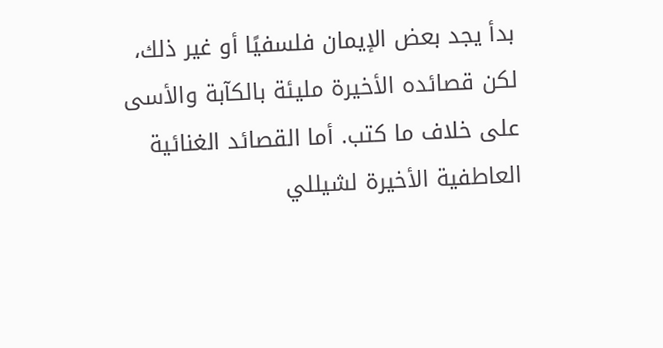بدأ يجد بعض الإيمان فلسفيًا أو غير ذلك، لكن قصائده الأخيرة مليئة بالكآبة والأسى على خلاف ما كتب. أما القصائد الغنائية العاطفية الأخيرة لشيللي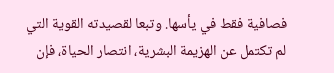فصافية فقط في يأسها. وتبعا لقصيدته القوية التي لم تكتمل عن الهزيمة البشرية، انتصار الحياة، فإن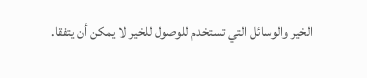الخير والوسائل التي تستخدم للوصول للخير لا يمكن أن يتفقا.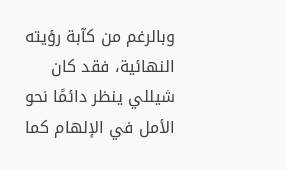وبالرغم من كآبة رؤيته النهائية، فقد كان شيللي ينظر دائمًا نحو الأمل في الإلهام كما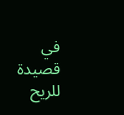في قصيدة للريح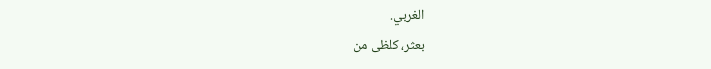الغربي.
بعثر، كلظى من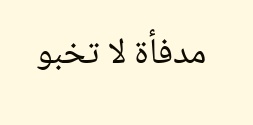مدفأة لا تخبو